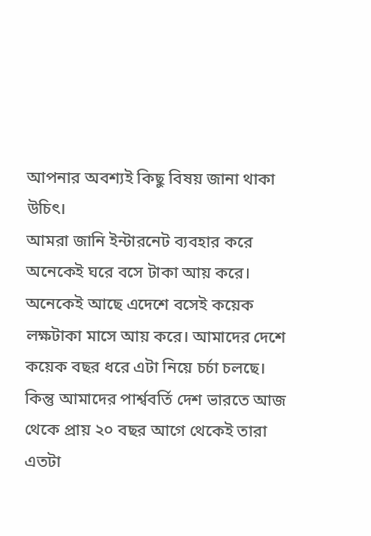আপনার অবশ্যই কিছু বিষয় জানা থাকা উচিৎ।
আমরা জানি ইন্টারনেট ব্যবহার করে অনেকেই ঘরে বসে টাকা আয় করে। অনেকেই আছে এদেশে বসেই কয়েক লক্ষটাকা মাসে আয় করে। আমাদের দেশে কয়েক বছর ধরে এটা নিয়ে চর্চা চলছে। কিন্তু আমাদের পার্শ্ববর্তি দেশ ভারতে আজ থেকে প্রায় ২০ বছর আগে থেকেই তারা এতটা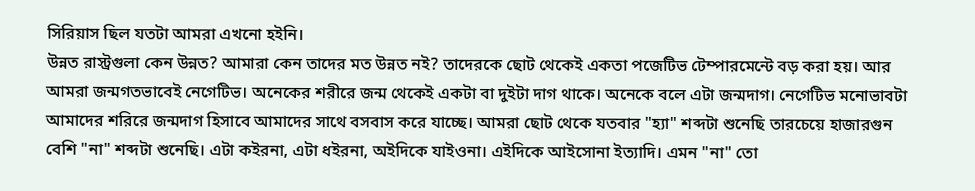সিরিয়াস ছিল যতটা আমরা এখনো হইনি।
উন্নত রাস্ট্রগুলা কেন উন্নত? আমারা কেন তাদের মত উন্নত নই? তাদেরকে ছোট থেকেই একতা পজেটিভ টেম্পারমেন্টে বড় করা হয়। আর আমরা জন্মগতভাবেই নেগেটিভ। অনেকের শরীরে জন্ম থেকেই একটা বা দুইটা দাগ থাকে। অনেকে বলে এটা জন্মদাগ। নেগেটিভ মনোভাবটা আমাদের শরিরে জন্মদাগ হিসাবে আমাদের সাথে বসবাস করে যাচ্ছে। আমরা ছোট থেকে যতবার "হ্যা" শব্দটা শুনেছি তারচেয়ে হাজারগুন বেশি "না" শব্দটা শুনেছি। এটা কইরনা, এটা ধইরনা, অইদিকে যাইওনা। এইদিকে আইসোনা ইত্যাদি। এমন "না" তো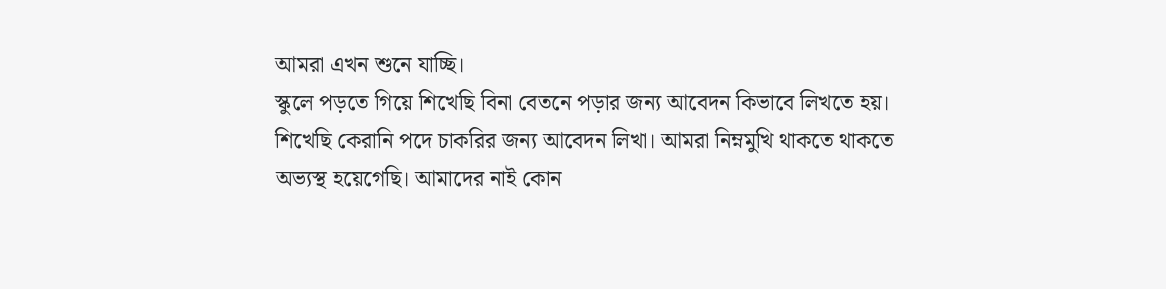আমরা এখন শুনে যাচ্ছি।
স্কুলে পড়তে গিয়ে শিখেছি বিনা বেতনে পড়ার জন্য আবেদন কিভাবে লিখতে হয়। শিখেছি কেরানি পদে চাকরির জন্য আবেদন লিখা। আমরা নিম্নমুখি থাকতে থাকতে অভ্যস্থ হয়েগেছি। আমাদের নাই কোন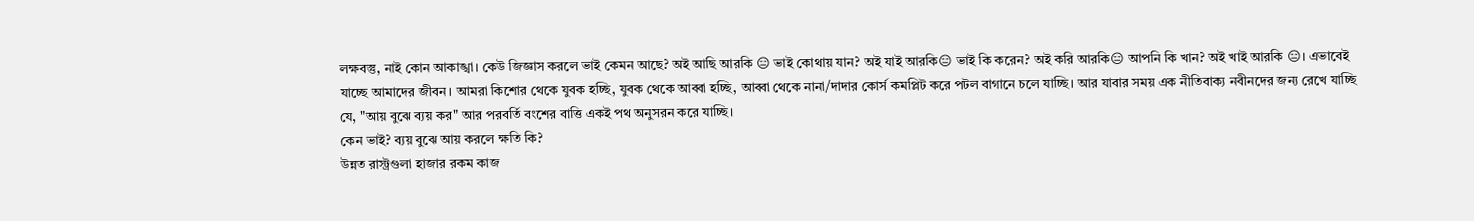লক্ষবস্তু, নাই কোন আকাঙ্খা। কেউ জিজ্ঞাস করলে ভাই কেমন আছে? অই আছি আরকি 😑 ভাই কোথায় যান? অই যাই আরকি😑 ভাই কি করেন? অই করি আরকি😑 আপনি কি খান? অই খাই আরকি 😑। এভাবেই যাচ্ছে আমাদের জীবন। আমরা কিশোর থেকে যুবক হচ্ছি, যুবক থেকে আব্বা হচ্ছি, আব্বা থেকে নানা/দাদার কোর্স কমপ্লিট করে পটল বাগানে চলে যাচ্ছি। আর যাবার সময় এক নীতিবাক্য নবীনদের জন্য রেখে যাচ্ছি যে, "আয় বুঝে ব্যয় কর" আর পরবর্তি বংশের বাত্তি একই পথ অনুসরন করে যাচ্ছি।
কেন ভাই? ব্যয় বুঝে আয় করলে ক্ষতি কি?
উন্নত রাস্ট্রগুলা হাজার রকম কাজ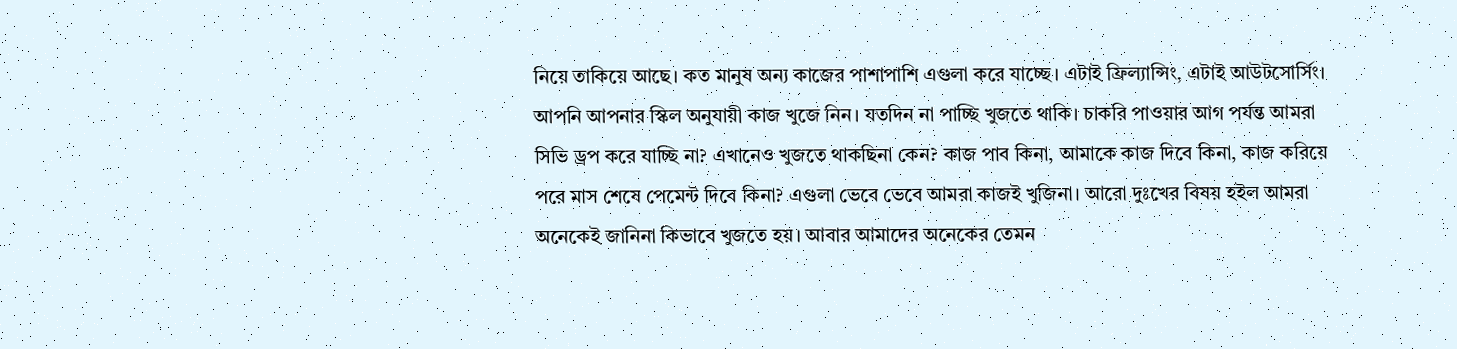নিয়ে তাকিয়ে আছে। কত মানুষ অন্য কাজের পাশাপাশি এগুলা করে যাচ্ছে। এটাই ফ্রিল্যান্সিং, এটাই আউটসোর্সিং। আপনি আপনার স্কিল অনুযায়ী কাজ খুজে নিন। যতদিন না পাচ্ছি খুজতে থাকি। চাকরি পাওয়ার আগ পর্যন্ত আমরা সিভি ড্রপ করে যাচ্ছি না? এখানেও খুজতে থাকছিনা কেন? কাজ পাব কিনা, আমাকে কাজ দিবে কিনা, কাজ করিয়ে পরে মাস শেষে পেমেন্ট দিবে কিনা? এগুলা ভেবে ভেবে আমরা কাজই খুজিনা। আরো দুঃখের বিষয় হইল আমরা অনেকেই জানিনা কিভাবে খুজতে হয়। আবার আমাদের অনেকের তেমন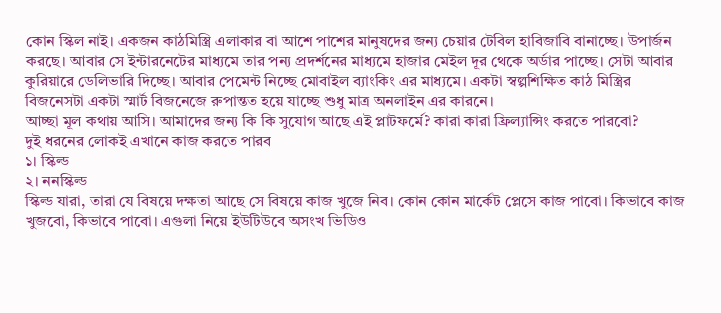কোন স্কিল নাই। একজন কাঠমিস্ত্রি এলাকার বা আশে পাশের মানুষদের জন্য চেয়ার টেবিল হাবিজাবি বানাচ্ছে। উপার্জন করছে। আবার সে ইন্টারনেটের মাধ্যমে তার পন্য প্রদর্শনের মাধ্যমে হাজার মেইল দূর থেকে অর্ডার পাচ্ছে। সেটা আবার কুরিয়ারে ডেলিভারি দিচ্ছে। আবার পেমেন্ট নিচ্ছে মোবাইল ব্যাংকিং এর মাধ্যমে। একটা স্বল্পশিক্ষিত কাঠ মিস্ত্রির বিজনেসটা একটা স্মার্ট বিজনেজে রুপান্তত হয়ে যাচ্ছে শুধু মাত্র অনলাইন এর কারনে।
আচ্ছা মূল কথায় আসি। আমাদের জন্য কি কি সুযোগ আছে এই প্লাটফর্মে? কারা কারা ফ্রিল্যান্সিং করতে পারবো?
দুই ধরনের লোকই এখানে কাজ করতে পারব
১। স্কিল্ড
২। ননস্কিল্ড
স্কিল্ড যারা, তারা যে বিষয়ে দক্ষতা আছে সে বিষয়ে কাজ খুজে নিব। কোন কোন মার্কেট প্লেসে কাজ পাবো। কিভাবে কাজ খুজবো, কিভাবে পাবো। এগুলা নিয়ে ইউটিউবে অসংখ ভিডিও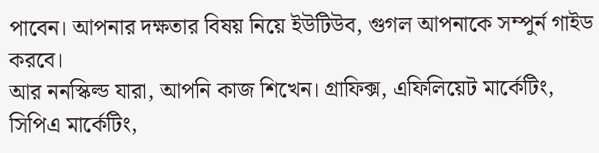পাবেন। আপনার দক্ষতার বিষয় নিয়ে ইউটিউব, গুগল আপনাকে সম্পুর্ন গাইড করবে।
আর ননস্কিল্ড যারা, আপনি কাজ শিখেন। গ্রাফিক্স, এফিলিয়েট মার্কেটিং, সিপিএ মার্কেটিং,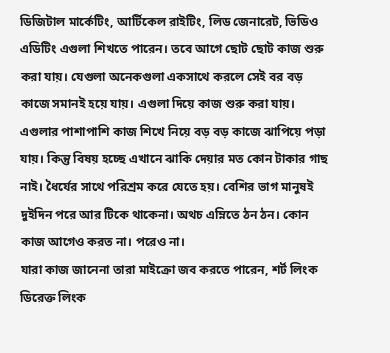ডিজিটাল মার্কেটিং, আর্টিকেল রাইটিং, লিড জেনারেট, ভিডিও এডিটিং এগুলা শিখতে পারেন। তবে আগে ছোট ছোট কাজ শুরু করা যায়। যেগুলা অনেকগুলা একসাথে করলে সেই বর বড় কাজে সমানই হয়ে যায়। এগুলা দিয়ে কাজ শুরু করা যায়। এগুলার পাশাপাশি কাজ শিখে নিয়ে বড় বড় কাজে ঝাপিয়ে পড়া যায়। কিন্তু বিষয় হচ্ছে এখানে ঝাকি দেয়ার মত কোন টাকার গাছ নাই। ধৈর্যের সাথে পরিশ্রম করে যেতে হয়। বেশির ভাগ মানুষই দুইদিন পরে আর টিকে থাকেনা। অথচ এম্নিতে ঠন ঠন। কোন কাজ আগেও করত না। পরেও না।
যারা কাজ জানেনা তারা মাইক্রো জব করতে পারেন, শর্ট লিংক ডিরেক্ত লিংক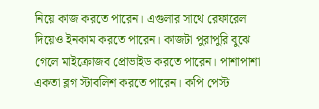নিয়ে কাজ করতে পারেন। এগুলার সাথে রেফারেল দিয়েও ইনকাম করতে পারেন। কাজটা পুরাপুরি বুঝে গেলে মাইক্রোজব প্রোভাইড করতে পারেন। পাশাপাশা একতা ব্লগ স্টাবলিশ করতে পারেন। কপি পেস্ট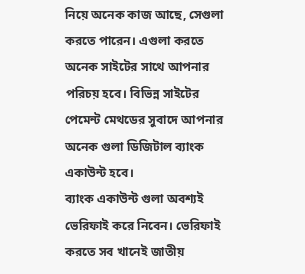নিয়ে অনেক কাজ আছে, সেগুলা করতে পারেন। এগুলা করতে অনেক সাইটের সাথে আপনার পরিচয় হবে। বিভিন্ন সাইটের পেমেন্ট মেথডের সুবাদে আপনার অনেক গুলা ডিজিটাল ব্যাংক একাউন্ট হবে।
ব্যাংক একাউন্ট গুলা অবশ্যই ভেরিফাই করে নিবেন। ভেরিফাই করতে সব খানেই জাতীয়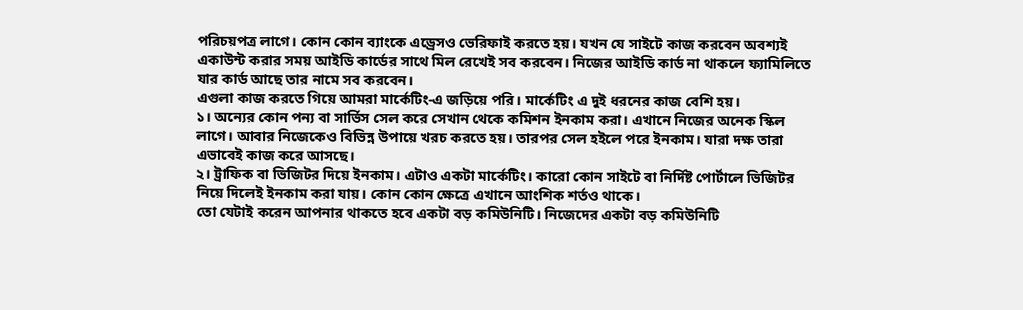পরিচয়পত্র লাগে। কোন কোন ব্যাংকে এড্রেসও ভেরিফাই করতে হয়। যখন যে সাইটে কাজ করবেন অবশ্যই একাউন্ট করার সময় আইডি কার্ডের সাথে মিল রেখেই সব করবেন। নিজের আইডি কার্ড না থাকলে ফ্যামিলিতে যার কার্ড আছে তার নামে সব করবেন।
এগুলা কাজ করতে গিয়ে আমরা মার্কেটিং-এ জড়িয়ে পরি। মার্কেটিং এ দুই ধরনের কাজ বেশি হয়।
১। অন্যের কোন পন্য বা সার্ভিস সেল করে সেখান থেকে কমিশন ইনকাম করা। এখানে নিজের অনেক স্কিল লাগে। আবার নিজেকেও বিভিন্ন উপায়ে খরচ করতে হয়। তারপর সেল হইলে পরে ইনকাম। যারা দক্ষ তারা এভাবেই কাজ করে আসছে।
২। ট্রাফিক বা ভিজিটর দিয়ে ইনকাম। এটাও একটা মার্কেটিং। কারো কোন সাইটে বা নির্দিষ্ট পোর্টালে ভিজিটর নিয়ে দিলেই ইনকাম করা যায়। কোন কোন ক্ষেত্রে এখানে আংশিক শর্তও থাকে।
তো যেটাই করেন আপনার থাকতে হবে একটা বড় কমিউনিটি। নিজেদের একটা বড় কমিউনিটি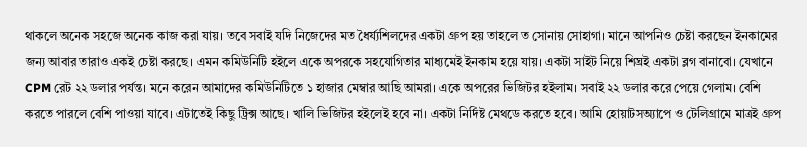থাকলে অনেক সহজে অনেক কাজ করা যায়। তবে সবাই যদি নিজেদের মত ধৈর্য্যশিলদের একটা গ্রুপ হয় তাহলে ত সোনায় সোহাগা। মানে আপনিও চেষ্টা করছেন ইনকামের জন্য আবার তারাও একই চেষ্টা করছে। এমন কমিউনিটি হইলে একে অপরকে সহযোগিতার মাধ্যমেই ইনকাম হয়ে যায়। একটা সাইট নিয়ে শিঘ্রই একটা ব্লগ বানাবো। যেখানে CPM রেট ২২ ডলার পর্যন্ত। মনে করেন আমাদের কমিউনিটিতে ১ হাজার মেম্বার আছি আমরা। একে অপরের ভিজিটর হইলাম। সবাই ২২ ডলার করে পেয়ে গেলাম। বেশি করতে পারলে বেশি পাওয়া যাবে। এটাতেই কিছু ট্রিক্স আছে। খালি ভিজিটর হইলেই হবে না। একটা নির্দিষ্ট মেথডে করতে হবে। আমি হোয়াটসঅ্যাপে ও টেলিগ্রামে মাত্রই গ্রুপ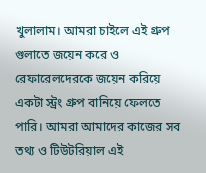খুলালাম। আমরা চাইলে এই গ্রুপ গুলাতে জয়েন করে ও রেফারেলদেরকে জয়েন করিয়ে একটা স্ট্রং গ্রুপ বানিয়ে ফেলতে পারি। আমরা আমাদের কাজের সব তথ্য ও টিউটরিয়াল এই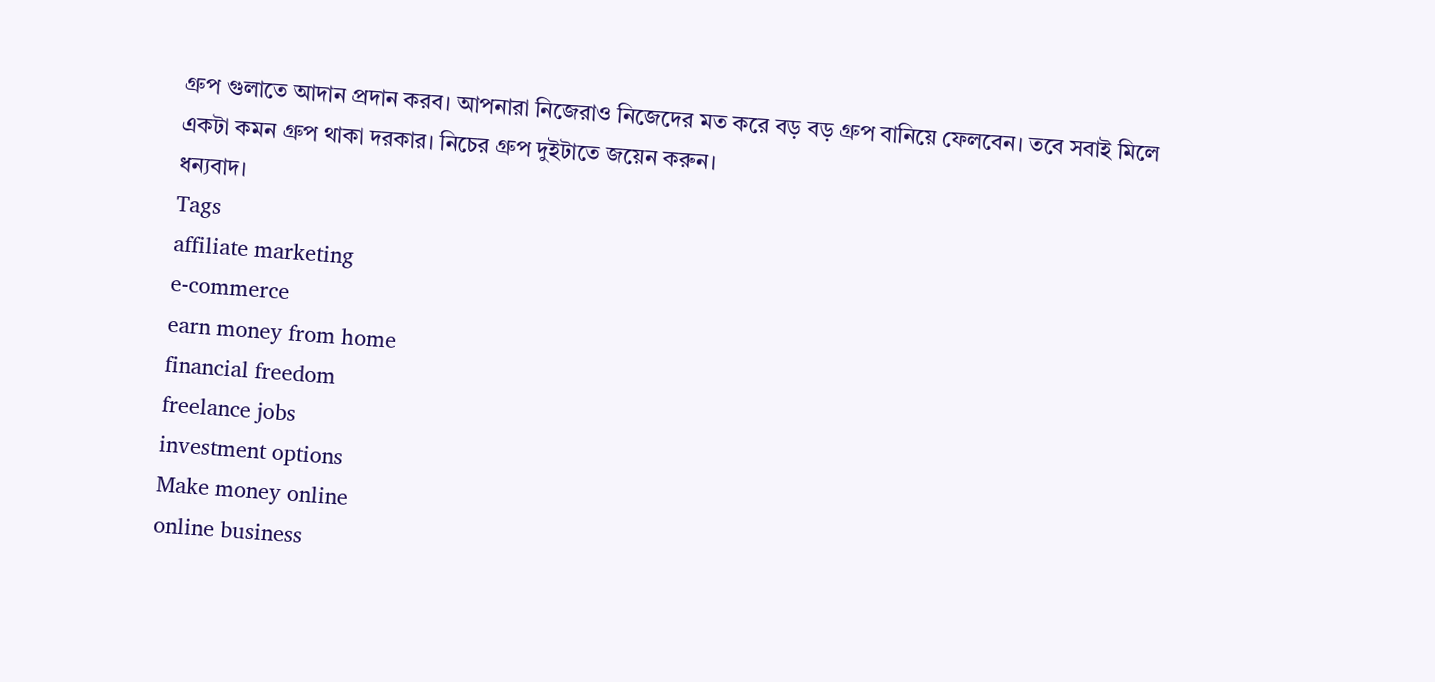গ্রুপ গুলাতে আদান প্রদান করব। আপনারা নিজেরাও নিজেদের মত করে বড় বড় গ্রুপ বানিয়ে ফেলবেন। তবে সবাই মিলে একটা কমন গ্রুপ থাকা দরকার। নিচের গ্রুপ দুইটাতে জয়েন করুন।
ধন্যবাদ।
Tags
affiliate marketing
e-commerce
earn money from home
financial freedom
freelance jobs
investment options
Make money online
online business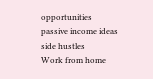opportunities
passive income ideas
side hustles
Work from home